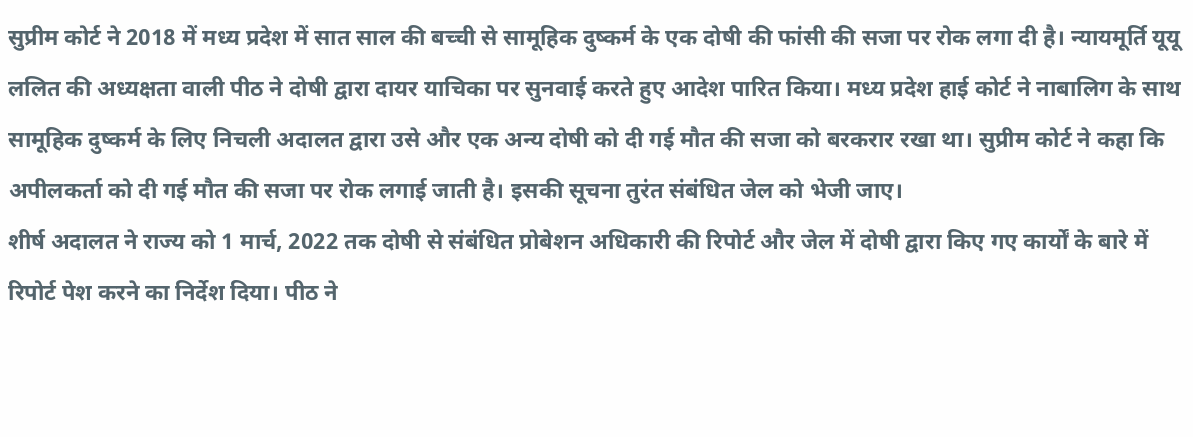सुप्रीम कोर्ट ने 2018 में मध्य प्रदेश में सात साल की बच्ची से सामूहिक दुष्कर्म के एक दोषी की फांसी की सजा पर रोक लगा दी है। न्यायमूर्ति यूयू ललित की अध्यक्षता वाली पीठ ने दोषी द्वारा दायर याचिका पर सुनवाई करते हुए आदेश पारित किया। मध्य प्रदेश हाई कोर्ट ने नाबालिग के साथ सामूहिक दुष्कर्म के लिए निचली अदालत द्वारा उसे और एक अन्य दोषी को दी गई मौत की सजा को बरकरार रखा था। सुप्रीम कोर्ट ने कहा कि अपीलकर्ता को दी गई मौत की सजा पर रोक लगाई जाती है। इसकी सूचना तुरंत संबंधित जेल को भेजी जाए।
शीर्ष अदालत ने राज्य को 1 मार्च, 2022 तक दोषी से संबंधित प्रोबेशन अधिकारी की रिपोर्ट और जेल में दोषी द्वारा किए गए कार्यों के बारे में रिपोर्ट पेश करने का निर्देश दिया। पीठ ने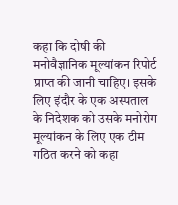कहा कि दोषी की मनोवैज्ञानिक मूल्यांकन रिपोर्ट प्राप्त की जानी चाहिए। इसके लिए इंदौर के एक अस्पताल के निदेशक को उसके मनोरोग मूल्यांकन के लिए एक टीम गठित करने को कहा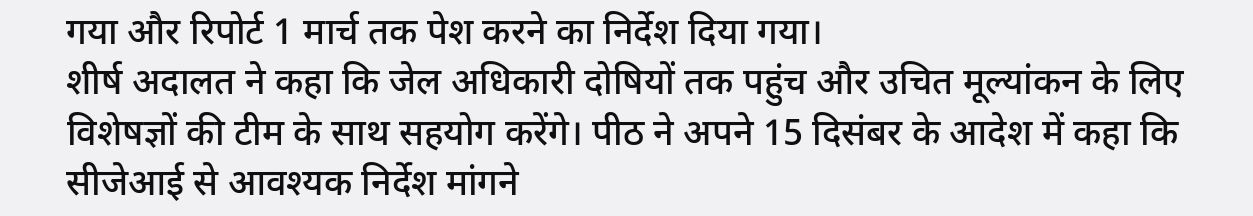गया और रिपोर्ट 1 मार्च तक पेश करने का निर्देश दिया गया।
शीर्ष अदालत ने कहा कि जेल अधिकारी दोषियों तक पहुंच और उचित मूल्यांकन के लिए विशेषज्ञों की टीम के साथ सहयोग करेंगे। पीठ ने अपने 15 दिसंबर के आदेश में कहा कि सीजेआई से आवश्यक निर्देश मांगने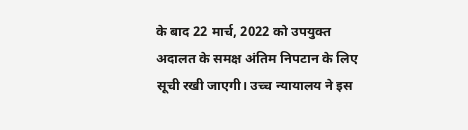के बाद 22 मार्च, 2022 को उपयुक्त अदालत के समक्ष अंतिम निपटान के लिए सूची रखी जाएगी। उच्च न्यायालय ने इस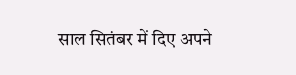साल सितंबर में दिए अपने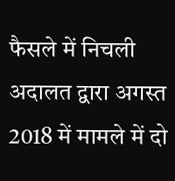फैसले में निचली अदालत द्वारा अगस्त 2018 में मामले में दो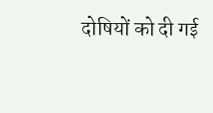दोषियों को दी गई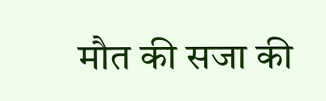मौत की सजा की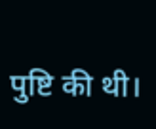पुष्टि की थी।